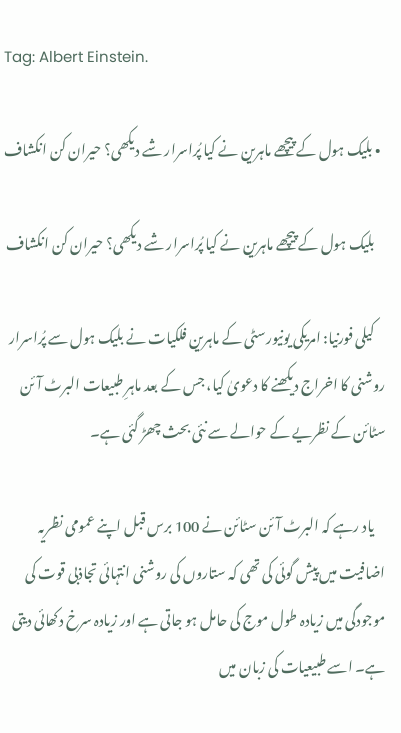Tag: Albert Einstein.

  • بلیک ہول کے پیچھے ماہرین نے کیا پُراسرار شے دیکھی؟ حیران کن انکشاف

    بلیک ہول کے پیچھے ماہرین نے کیا پُراسرار شے دیکھی؟ حیران کن انکشاف

    کیلی فورنیا: امریکی یونیورسٹی کے ماہرین فلکیات نے بلیک ہول سے پُراسرار روشنی کا اخراج دیکھنے کا دعویٰ کیا، جس کے بعد ماہرِ طبیعات البرٹ آئن سٹائن کے نظریے کے حوالے سے نئی بحث چھڑ گئی ہے۔

    یاد رہے کہ البرٹ آئن سٹائن نے 100 برس قبل اپنے عمومی نظریہ اضافیت میں پیش گوئی کی تھی کہ ستاروں کی روشنی انتہائی تجاذبی قوت کی موجودگی میں زیادہ طول موج کی حامل ہو جاتی ہے اور زیادہ سرخ دکھائی دیتی ہے۔ اسے طبیعیات کی زبان میں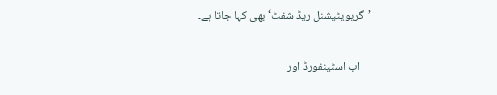’گریویٹیشنل ریڈ شفٹ‘ بھی کہا جاتا ہے۔

    اب اسٹینفورڈ اور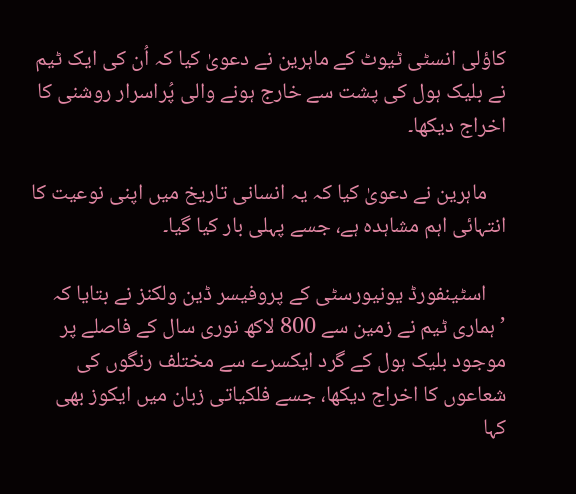کاؤلی انسٹی ٹیوٹ کے ماہرین نے دعویٰ کیا کہ اُن کی ایک ٹیم نے بلیک ہول کی پشت سے خارج ہونے والی پُراسرار روشنی کا اخراج دیکھا۔

    ماہرین نے دعویٰ کیا کہ یہ انسانی تاریخ میں اپنی نوعیت کا انتہائی اہم مشاہدہ ہے، جسے پہلی بار کیا گیا۔

    اسٹینفورڈ یونیورسٹی کے پروفیسر ڈین ولکنز نے بتایا کہ ’ہماری ٹیم نے زمین سے 800 لاکھ نوری سال کے فاصلے پر موجود بلیک ہول کے گرد ایکسرے سے مختلف رنگوں کی شعاعوں کا اخراج دیکھا، جسے فلکیاتی زبان میں ایکوز بھی کہا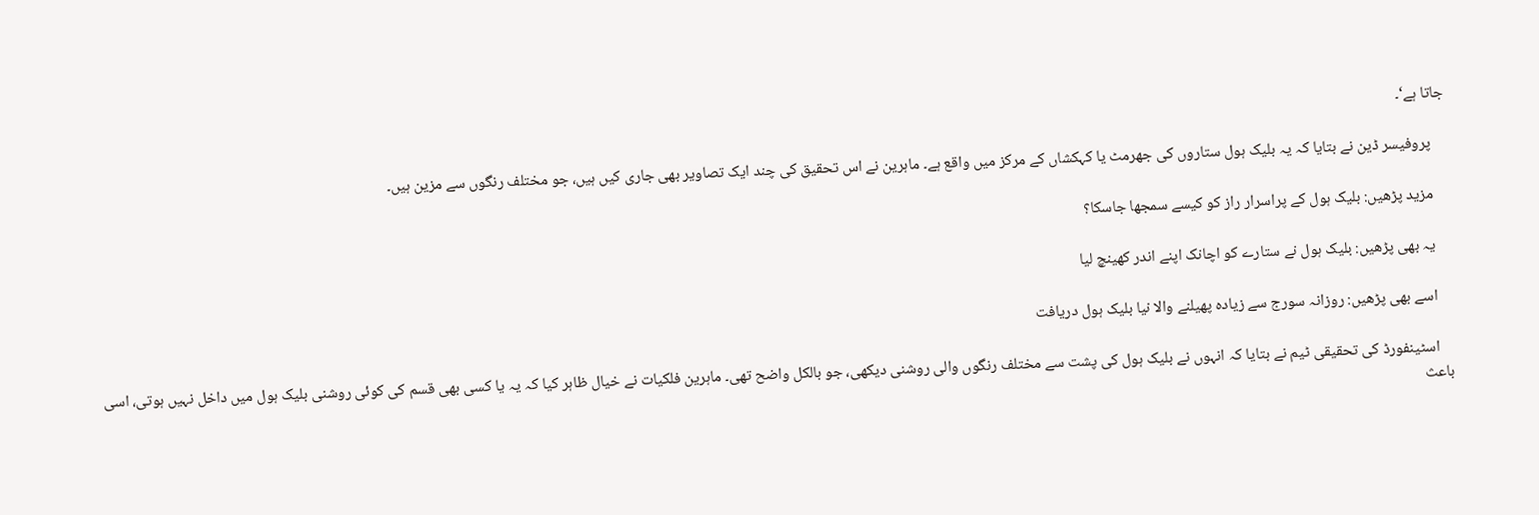جاتا ہے‘۔

    پروفیسر ڈین نے بتایا کہ یہ بلیک ہول ستاروں کی جھرمٹ یا کہکشاں کے مرکز میں واقع ہے۔ ماہرین نے اس تحقیق کی چند ایک تصاویر بھی جاری کیں ہیں، جو مختلف رنگوں سے مزین ہیں۔

    مزید پڑھیں: بلیک ہول کے پراسرار راز کو کیسے سمجھا جاسکا؟

    یہ بھی پڑھیں: بلیک ہول نے ستارے کو اچانک اپنے اندر کھینچ لیا

    اسے بھی پڑھیں: روزانہ سورج سے زیادہ پھیلنے والا نیا بلیک ہول دریافت

    اسٹینفورڈ کی تحقیقی ٹیم نے بتایا کہ انہوں نے بلیک ہول کی پشت سے مختلف رنگوں والی روشنی دیکھی، جو بالکل واضح تھی۔ ماہرین فلکیات نے خیال ظاہر کیا کہ یہ یا کسی بھی قسم کی کوئی روشنی بلیک ہول میں داخل نہیں ہوتی، اسی باعث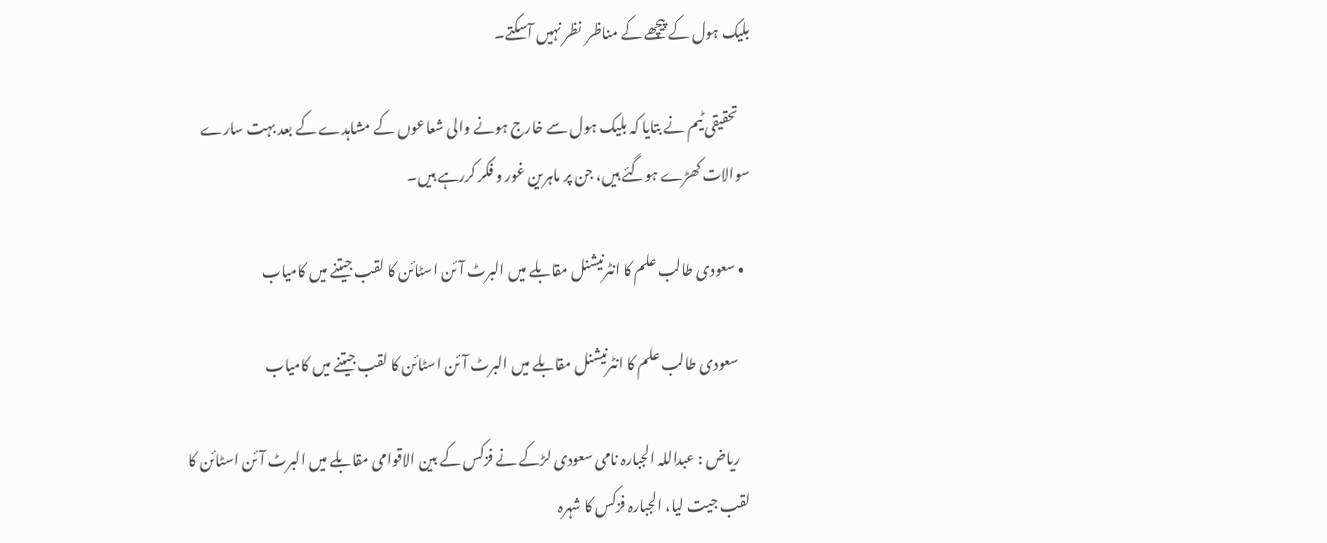بلیک ہول کے پیچھے کے مناظر  نظر نہیں آسکتے۔

    تحقیقی ٹیم نے بتایا کہ بلیک ہول سے خارج ہونے والی شعاعوں کے مشاہدے کے بعد بہت سارے سوالات کھڑے ہوگئے ہیں، جن پر ماہرین غور و فکر کررہے ہیں۔

  • سعودی طالب علم کا انٹرنیشنل مقابلے میں البرٹ آئن اسٹائن کا لقب جیتنے میں کامیاب

    سعودی طالب علم کا انٹرنیشنل مقابلے میں البرٹ آئن اسٹائن کا لقب جیتنے میں کامیاب

    ریاض : عبداللہ الجبارہ نامی سعودی لڑکے نے فزکس کے بین الاقوامی مقابلے میں البرٹ آئن اسٹائن کا لقب جیت لیا، الجبارہ فزکس کا شہرہ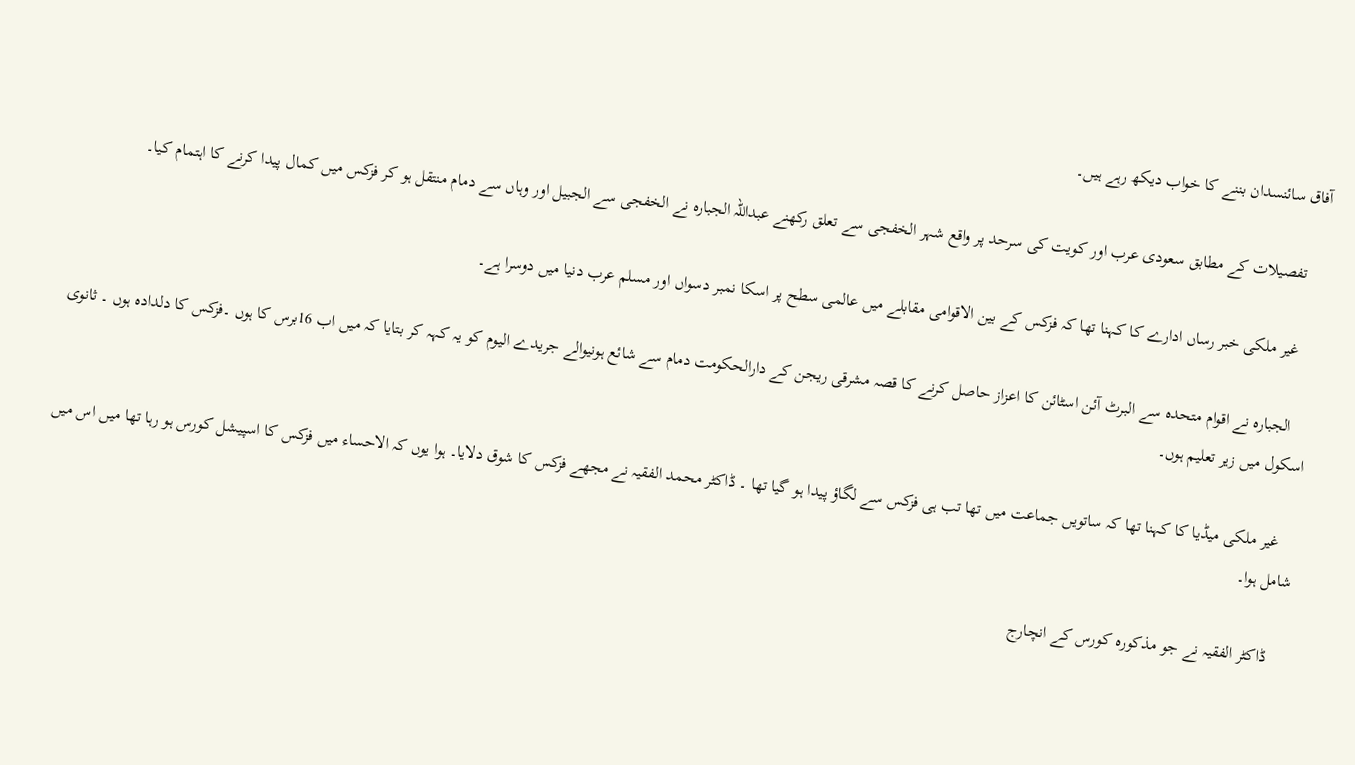آفاق سائنسدان بننے کا خواب دیکھ رہے ہیں۔

    تفصیلات کے مطابق سعودی عرب اور کویت کی سرحد پر واقع شہر الخفجی سے تعلق رکھنے عبداللہ الجبارہ نے الخفجی سے الجبیل اور وہاں سے دمام منتقل ہو کر فزکس میں کمال پیدا کرنے کا اہتمام کیا۔

    غیر ملکی خبر رساں ادارے کا کہنا تھا کہ فزکس کے بین الاقوامی مقابلے میں عالمی سطح پر اسکا نمبر دسواں اور مسلم عرب دنیا میں دوسرا ہے۔

    الجبارہ نے اقوام متحدہ سے البرٹ آئن اسٹائن کا اعزاز حاصل کرنے کا قصہ مشرقی ریجن کے دارالحکومت دمام سے شائع ہونیوالے جریدے الیوم کو یہ کہہ کر بتایا کہ میں اب 16برس کا ہوں ۔فزکس کا دلدادہ ہوں ۔ ثانوی اسکول میں زیر تعلیم ہوں۔

    غیر ملکی میڈیا کا کہنا تھا کہ ساتویں جماعت میں تھا تب ہی فزکس سے لگاؤ پیدا ہو گیا تھا ۔ ڈاکٹر محمد الفقیہ نے مجھے فزکس کا شوق دلایا۔ ہوا یوں کہ الاحساء میں فزکس کا اسپیشل کورس ہو رہا تھا میں اس میں شامل ہوا۔

    ڈاکٹر الفقیہ نے جو مذکورہ کورس کے انچارج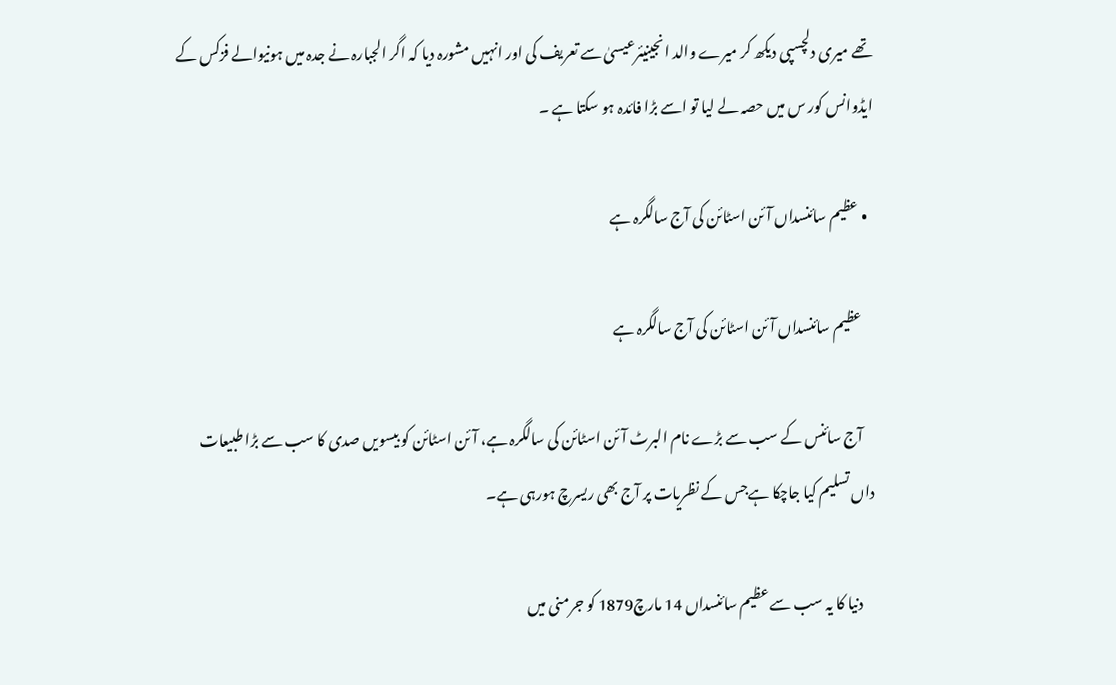تھے میری دلچسپی دیکھ کر میرے والد انجینیئرعیسیٰ سے تعریف کی اور انہیں مشورہ دیا کہ اگر الجبارہ نے جدہ میں ہونیوالے فزکس کے ایڈوانس کور س میں حصہ لے لیا تو اسے بڑا فائدہ ہو سکتا ہے ۔

  • عظیم سائنسداں آئن اسٹائن کی آج سالگرہ ہے

    عظیم سائنسداں آئن اسٹائن کی آج سالگرہ ہے

    آج سائنس کے سب سے بڑے نام البرٹ آئن اسٹائن کی سالگرہ ہے، آئن اسٹائن کو بیسویں صدی کا سب سے بڑا طبیعات داں تسلیم کیا جاچکا ہےجس کے نظریات پر آج بھی ریسرچ ہورہی ہے۔

    دنیا کا یہ سب سے عظیم سائنسداں 14 مارچ1879 کو جرمنی میں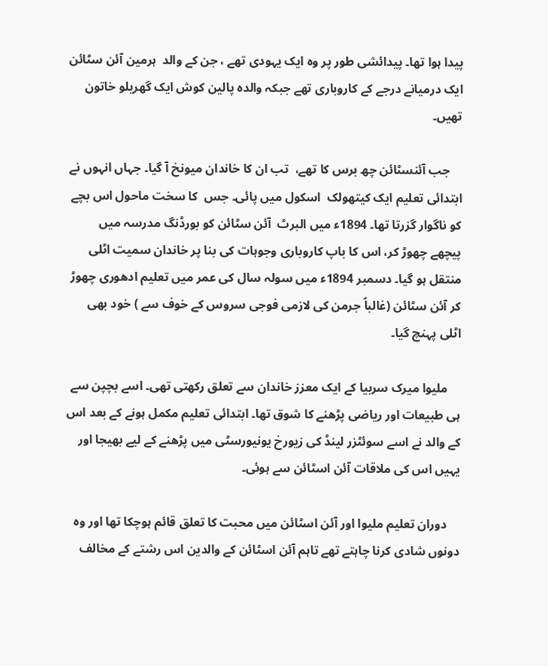پیدا ہوا تھا۔ پیدائشی طور پر وہ ایک یہودی تھے ، جن کے والد  ہرمین آئن سٹائن ایک درمیانے درجے کے کاروباری تھے جبکہ والدہ پالین کوش ایک گھریلو خاتون تھیں۔

    جب آئنسٹائن چھ برس کا تھے،  تب ان کا خاندان میونخ آ گیا۔ جہاں انہوں نے  ابتدائی تعلیم ایک کیتھولک  اسکول میں پائی۔ جس  کا سخت ماحول اس بچے کو ناگوار گزرتا تھا۔ 1894ء میں البرٹ  آئن سٹائن کو بورڈنگ مدرسہ میں پیچھے چھوڑ کر، اس کا باپ کاروباری وجوہات کی بنا پر خاندان سمیت اٹلی منتقل ہو گیا۔ دسمبر 1894ء میں سولہ سال کی عمر میں تعلیم ادھوری چھوڑ کر آئن سٹائن (غالباً جرمن کی لازمی فوجی سروس کے خوف سے ) خود بھی اٹلی پہنچ گیا۔

    ملیوا میرک سربیا کے ایک معزز خاندان سے تعلق رکھتی تھی۔ اسے بچپن سے ہی طبیعات اور ریاضی پڑھنے کا شوق تھا۔ ابتدائی تعلیم مکمل ہونے کے بعد اس کے والد نے اسے سوئٹزر لینڈ کی زیورخ یونیورسٹی میں پڑھنے کے لیے بھیجا اور یہیں اس کی ملاقات آئن اسٹائن سے ہوئی۔

    دوران تعلیم ملیوا اور آئن اسٹائن میں محبت کا تعلق قائم ہوچکا تھا اور وہ دونوں شادی کرنا چاہتے تھے تاہم آئن اسٹائن کے والدین اس رشتے کے مخالف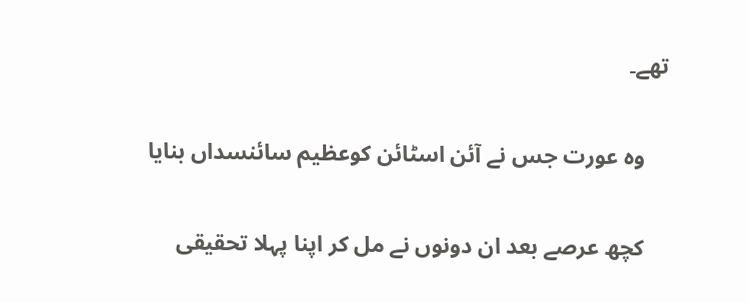تھے۔

    وہ عورت جس نے آئن اسٹائن کوعظیم سائنسداں بنایا

    کچھ عرصے بعد ان دونوں نے مل کر اپنا پہلا تحقیقی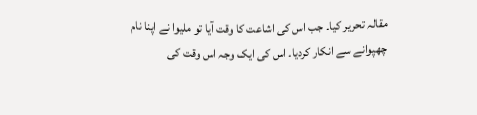مقالہ تحریر کیا۔ جب اس کی اشاعت کا وقت آیا تو ملیوا نے اپنا نام چھپوانے سے انکار کردیا۔ اس کی ایک وجہ اس وقت کی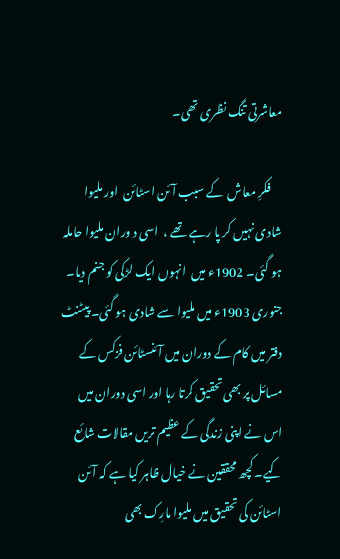معاشرتی تنگ نظری تھی۔

     فکرِ معاش  کے سبب آئن اسٹائن  اور ملیوا شادی نہیں کر پا رہے تھے ،  اسی د وران ملیوا حاملہ ہو گئی۔ 1902ء میں  انہوں ایک لڑکی کو جنم دیا۔ جنوری 1903ء میں ملیوا سے شادی ہو گئی۔ پیٹنٹ دفتر میں کام کے دوران میں آئنسٹائن فزکس کے مسائل پر بھی تحقیق کرتا رہا اور اسی دوران میں اس نے اپنی زندگی کے عظیم تریں مقالات شائع کیے۔ کچھ محققین نے خیال ظاہر کیا ہے کہ آئن اسٹائن کی تحقیق میں ملیوا مارِک بھی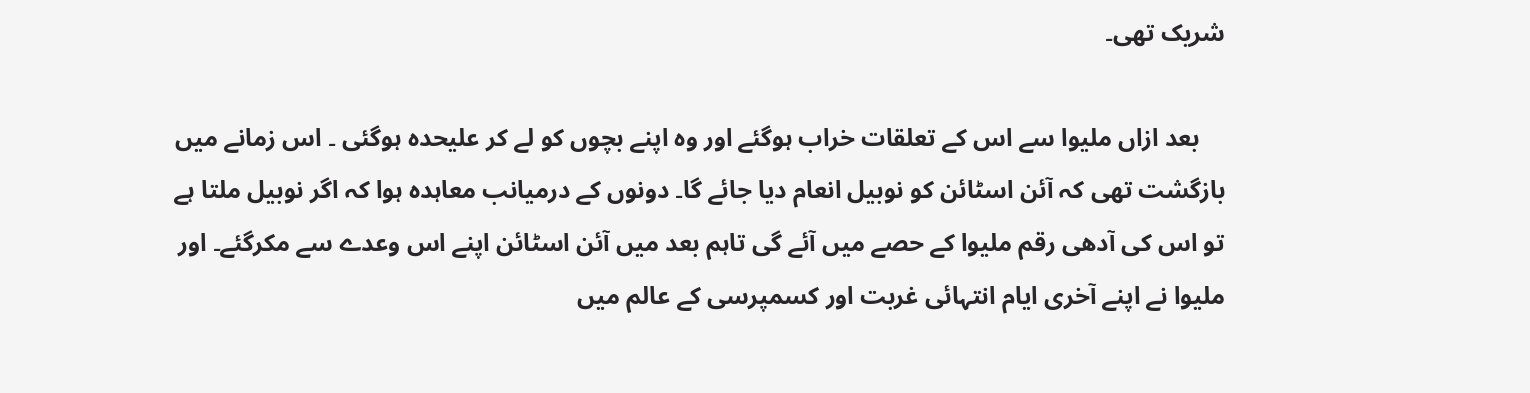شریک تھی۔

    بعد ازاں ملیوا سے اس کے تعلقات خراب ہوگئے اور وہ اپنے بچوں کو لے کر علیحدہ ہوگئی ۔ اس زمانے میں بازگشت تھی کہ آئن اسٹائن کو نوبیل انعام دیا جائے گا۔ دونوں کے درمیانب معاہدہ ہوا کہ اگر نوبیل ملتا ہے تو اس کی آدھی رقم ملیوا کے حصے میں آئے گی تاہم بعد میں آئن اسٹائن اپنے اس وعدے سے مکرگئے۔ اور ملیوا نے اپنے آخری ایام انتہائی غربت اور کسمپرسی کے عالم میں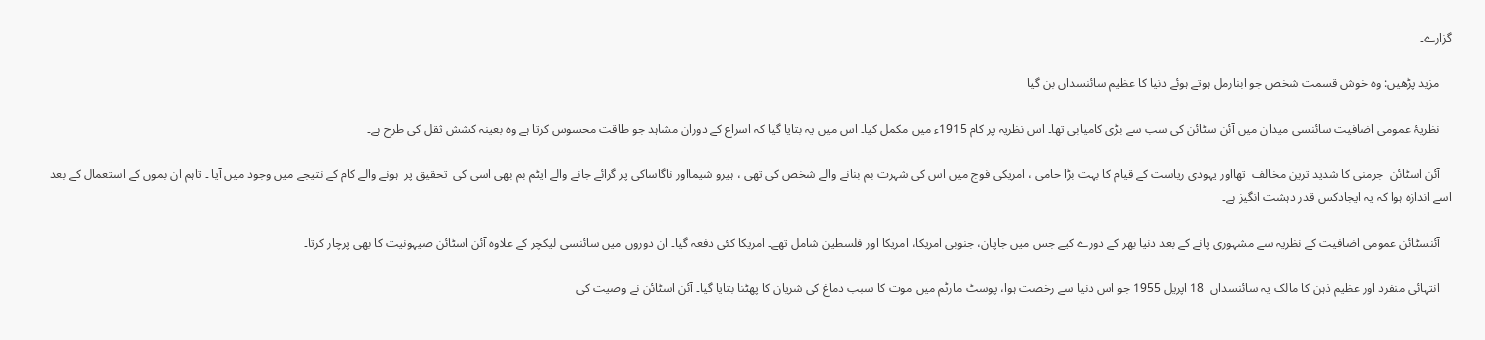گزارے۔

    مزید پڑھیں: وہ خوش قسمت شخص جو ابنارمل ہوتے ہوئے دنیا کا عظیم سائنسداں بن گیا

    نظریۂ عمومی اضافیت سائنسی میدان میں آئن سٹائن کی سب سے بڑی کامیابی تھا۔ اس نظریہ پر کام 1915ء میں مکمل کیا۔ اس میں یہ بتایا گیا کہ اسراع کے دوران مشاہد جو طاقت محسوس کرتا ہے وہ بعینہ کشش ثقل کی طرح ہے۔

    آئن اسٹائن  جرمنی کا شدید ترین مخالف  تھااور یہودی ریاست کے قیام کا بہت بڑا حامی ، امریکی فوج میں اس کی شہرت بم بنانے والے شخص کی تھی ، ہیرو شیمااور ناگاساکی پر گرائے جانے والے ایٹم بم بھی اسی کی  تحقیق پر  ہونے والے کام کے نتیجے میں وجود میں آیا ۔ تاہم ان بموں کے استعمال کے بعد اسے اندازہ ہوا کہ یہ ایجادکس قدر دہشت انگیز ہے۔

    آئنسٹائن عمومی اضافیت کے نظریہ سے مشہوری پانے کے بعد دنیا بھر کے دورے کیے جس میں جاپان، جنوبی امریکا، امریکا اور فلسطین شامل تھے۔ امریکا کئی دفعہ گیا۔ ان دوروں میں سائنسی لیکچر کے علاوہ آئن اسٹائن صیہونیت کا بھی پرچار کرتا۔

    انتہائی منفرد اور عظیم ذہن کا مالک یہ سائنسداں  18 اپریل 1955 جو اس دنیا سے رخصت ہوا، پوسٹ مارٹم میں موت کا سبب دماغ کی شریان کا پھٹنا بتایا گیا۔ آئن اسٹائن نے وصیت کی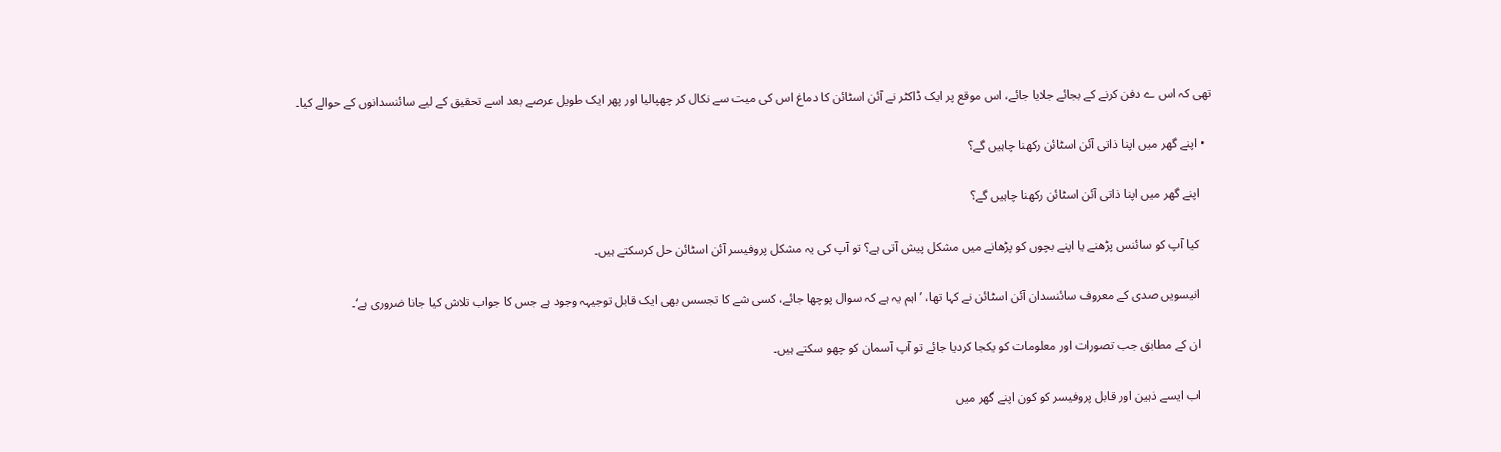تھی کہ اس ے دفن کرنے کے بجائے جلایا جائے، اس موقع پر ایک ڈاکٹر نے آئن اسٹائن کا دماغ اس کی میت سے نکال کر چھپالیا اور پھر ایک طویل عرصے بعد اسے تحقیق کے لیے سائنسدانوں کے حوالے کیا۔

  • اپنے گھر میں اپنا ذاتی آئن اسٹائن رکھنا چاہیں گے؟

    اپنے گھر میں اپنا ذاتی آئن اسٹائن رکھنا چاہیں گے؟

    کیا آپ کو سائنس پڑھنے یا اپنے بچوں کو پڑھانے میں مشکل پیش آتی ہے؟ تو آپ کی یہ مشکل پروفیسر آئن اسٹائن حل کرسکتے ہیں۔

    انیسویں صدی کے معروف سائنسدان آئن اسٹائن نے کہا تھا، ’اہم یہ ہے کہ سوال پوچھا جائے، کسی شے کا تجسس بھی ایک قابل توجیہہ وجود ہے جس کا جواب تلاش کیا جانا ضروری ہے‘۔

    ان کے مطابق جب تصورات اور معلومات کو یکجا کردیا جائے تو آپ آسمان کو چھو سکتے ہیں۔

    اب ایسے ذہین اور قابل پروفیسر کو کون اپنے گھر میں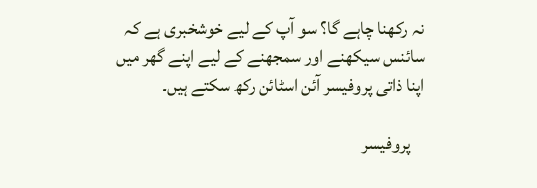نہ رکھنا چاہے گا؟ سو آپ کے لیے خوشخبری ہے کہ سائنس سیکھنے اور سمجھنے کے لیے اپنے گھر میں اپنا ذاتی پروفیسر آئن اسٹائن رکھ سکتے ہیں۔

    پروفیسر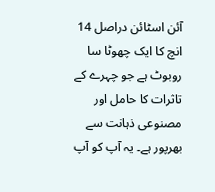آئن اسٹائن دراصل 14 انچ کا ایک چھوٹا سا روبوٹ ہے جو چہرے کے تاثرات کا حامل اور مصنوعی ذہانت سے بھرپور ہے۔ یہ آپ کو آپ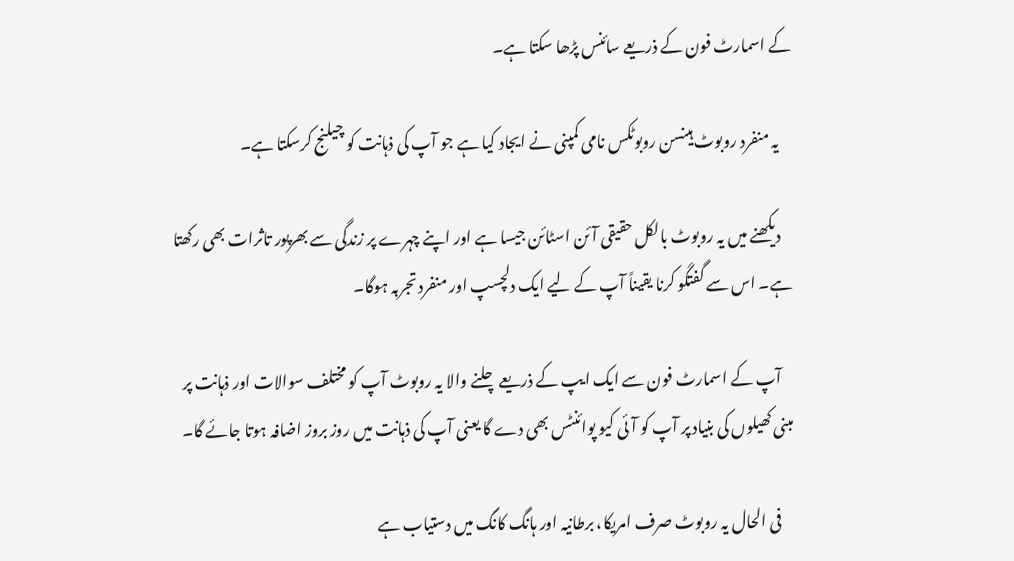کے اسمارٹ فون کے ذریعے سائنس پڑھا سکتا ہے۔

    یہ منفرد روبوٹ ہینسن روبوٹکس نامی کمپنی نے ایجاد کیا ہے جو آپ کی ذہانت کو چیلنج کرسکتا ہے۔

    دیکھنے میں یہ روبوٹ بالکل حقیقی آئن اسٹائن جیسا ہے اور اپنے چہرے پر زندگی سے بھرپور تاثرات بھی رکھتا ہے۔ اس سے گفتگو کرنا یقیناً آپ کے لیے ایک دلچسپ اور منفرد تجربہ ہوگا۔

    آپ کے اسمارٹ فون سے ایک ایپ کے ذریعے چلنے والا یہ روبوٹ آپ کو مختلف سوالات اور ذہانت پر مبنی کھیلوں کی بنیاد پر آپ کو آئی کیو پوائنٹس بھی دے گا یعنی آپ کی ذہانت میں روز بروز اضافہ ہوتا جائے گا۔

    فی الحال یہ روبوٹ صرف امریکا، برطانیہ اور ہانگ کانگ میں دستیاب ہے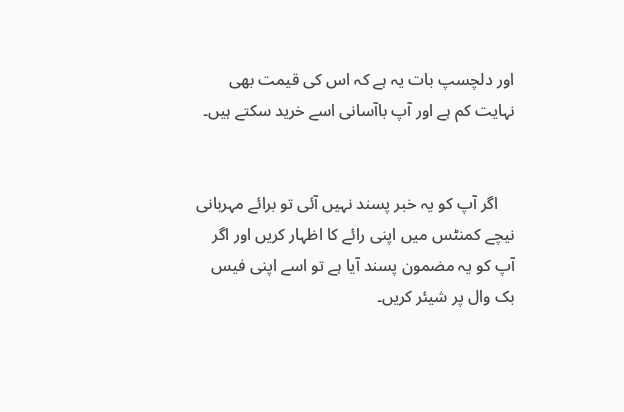اور دلچسپ بات یہ ہے کہ اس کی قیمت بھی نہایت کم ہے اور آپ باآسانی اسے خرید سکتے ہیں۔


    اگر آپ کو یہ خبر پسند نہیں آئی تو برائے مہربانی نیچے کمنٹس میں اپنی رائے کا اظہار کریں اور اگر آپ کو یہ مضمون پسند آیا ہے تو اسے اپنی فیس بک وال پر شیئر کریں۔